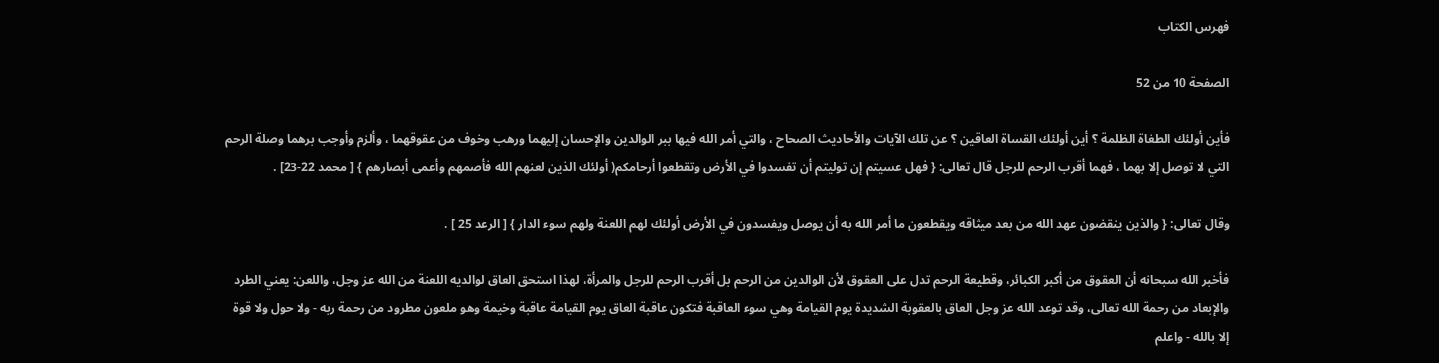فهرس الكتاب

الصفحة 10 من 52

فأين أولئك الطغاة الظلمة ؟ أين أولئك القساة العاقين ؟ عن تلك الآيات والأحاديث الصحاح ، والتي أمر الله فيها ببر الوالدين والإحسان إليهما ورهب وخوف من عقوقهما ، وألزم وأوجب برهما وصلة الرحم التي لا توصل إلا بهما ، فهما أقرب الرحم للرجل قال تعالى: { فهل عسيتم إن توليتم أن تفسدوا في الأرض وتقطعوا أرحامكم( أولئك الذين لعنهم الله فأصمهم وأعمى أبصارهم } [ محمد 22-23] .

وقال تعالى: { والذين ينقضون عهد الله من بعد ميثاقه ويقطعون ما أمر الله به أن يوصل ويفسدون في الأرض أولئك لهم اللعنة ولهم سوء الدار } [ الرعد 25 ] .

فأخبر الله سبحانه أن العقوق من أكبر الكبائر، وقطيعة الرحم تدل على العقوق لأن الوالدين من الرحم بل أقرب الرحم للرجل والمرأة، لهذا استحق العاق لوالديه اللعنة من الله عز وجل، واللعن: يعني الطرد والإبعاد من رحمة الله تعالى، وقد توعد الله عز وجل العاق بالعقوبة الشديدة يوم القيامة وهي سوء العاقبة فتكون عاقبة العاق يوم القيامة عاقبة وخيمة وهو ملعون مطرود من رحمة ربه - ولا حول ولا قوة إلا بالله - واعلم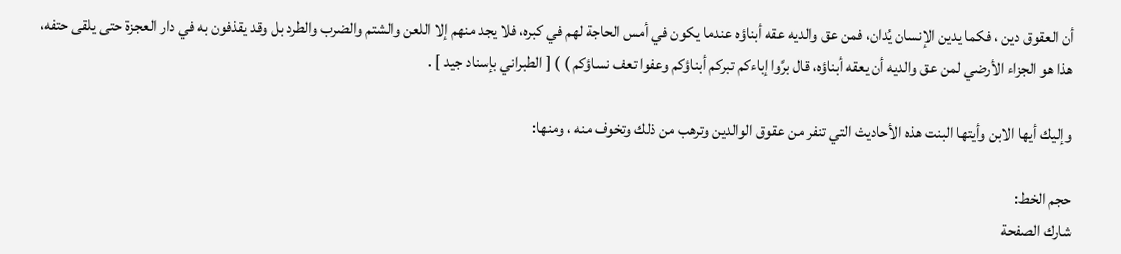أن العقوق دين ، فكما يدين الإنسان يُدان، فمن عق والديه عقه أبناؤه عندما يكون في أمس الحاجة لهم في كبره، فلا يجد منهم إلا اللعن والشتم والضرب والطرد بل وقد يقذفون به في دار العجزة حتى يلقى حتفه، هذا هو الجزاء الأرضي لمن عق والديه أن يعقه أبناؤه، قال برَّوا إباءكم تبركم أبناؤكم وعفوا تعف نساؤكم ) ) [ الطبراني بإسناد جيد ] .

وإليك أيها الابن وأيتها البنت هذه الأحاديث التي تنفر من عقوق الوالدين وترهب من ذلك وتخوف منه ، ومنها:

حجم الخط:
شارك الصفحة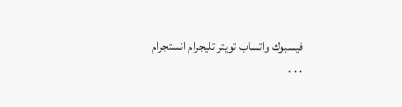فيسبوك واتساب تويتر تليجرام انستجرام
. . .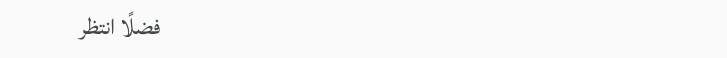فضلًا انتظر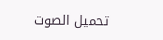تحميل الصوت